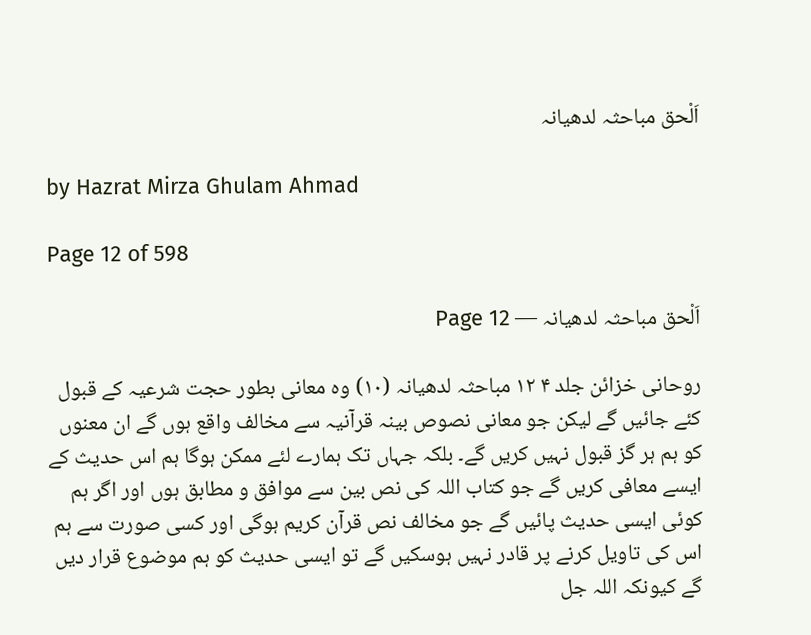اَلْحق مباحثہ لدھیانہ

by Hazrat Mirza Ghulam Ahmad

Page 12 of 598

اَلْحق مباحثہ لدھیانہ — Page 12

روحانی خزائن جلد ۴ ۱۲ مباحثہ لدھیانہ (۱۰) وہ معانی بطور حجت شرعیہ کے قبول کئے جائیں گے لیکن جو معانی نصوص بینہ قرآنیہ سے مخالف واقع ہوں گے ان معنوں کو ہم ہر گز قبول نہیں کریں گے۔ بلکہ جہاں تک ہمارے لئے ممکن ہوگا ہم اس حدیث کے ایسے معافی کریں گے جو کتاب اللہ کی نص بین سے موافق و مطابق ہوں اور اگر ہم کوئی ایسی حدیث پائیں گے جو مخالف نص قرآن کریم ہوگی اور کسی صورت سے ہم اس کی تاویل کرنے پر قادر نہیں ہوسکیں گے تو ایسی حدیث کو ہم موضوع قرار دیں گے کیونکہ اللہ جل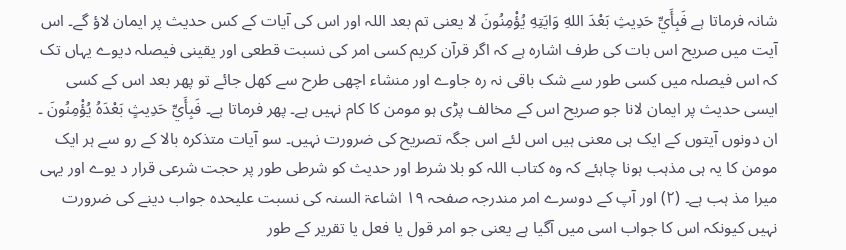شانہ فرماتا ہے فَبِأَيِّ حَدِيثِ بَعْدَ اللهِ وَايَتِهِ يُؤْمِنُونَ لا یعنی تم بعد اللہ اور اس کی آیات کے کس حدیث پر ایمان لاؤ گے۔ اس آیت میں صریح اس بات کی طرف اشارہ ہے کہ اگر قرآن کریم کسی امر کی نسبت قطعی اور یقینی فیصلہ دیوے یہاں تک کہ اس فیصلہ میں کسی طور سے شک باقی نہ رہ جاوے اور منشاء اچھی طرح سے کھل جائے تو پھر بعد اس کے کسی ایسی حدیث پر ایمان لانا جو صریح اس کے مخالف پڑی ہو مومن کا کام نہیں ہے۔ پھر فرماتا ہے۔ فَبِأَيِّ حَدِيثٍ بَعْدَهُ يُؤْمِنُونَ ۔ ان دونوں آیتوں کے ایک ہی معنی ہیں اس لئے اس جگہ تصریح کی ضرورت نہیں۔ سو آیات متذکرہ بالا کے رو سے ہر ایک مومن کا یہ ہی مذہب ہونا چاہئے کہ وہ کتاب اللہ کو بلا شرط اور حدیث کو شرطی طور پر حجت شرعی قرار د یوے اور یہی میرا مذ ہب ہے۔ (۲) اور آپ کے دوسرے امر مندرجہ صفحہ ۱۹ اشاعۃ السنہ کی نسبت علیحدہ جواب دینے کی ضرورت نہیں کیونکہ اس کا جواب اسی میں آگیا ہے یعنی جو امر قول یا فعل یا تقریر کے طور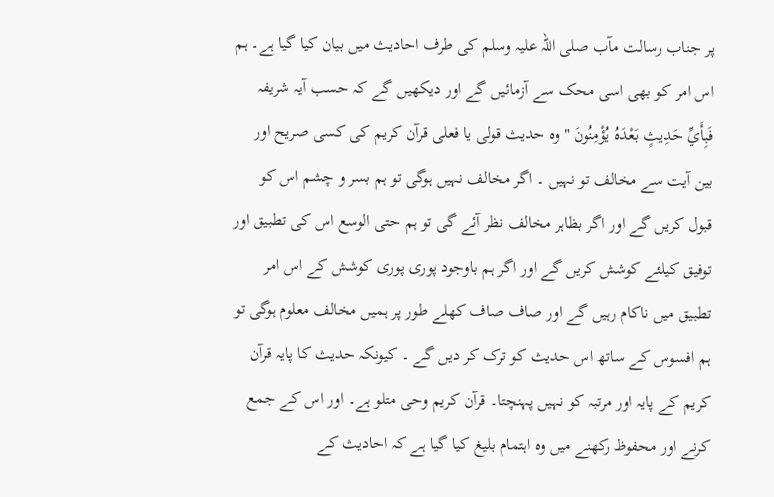پر جناب رسالت مآب صلی اللہ علیہ وسلم کی طرف احادیث میں بیان کیا گیا ہے۔ ہم اس امر کو بھی اسی محک سے آزمائیں گے اور دیکھیں گے کہ حسب آیہ شریفہ فَبِأَيِّ حَدِيثٍ بَعْدَهُ يُؤْمِنُونَ " وہ حدیث قولی یا فعلی قرآن کریم کی کسی صریح اور بین آیت سے مخالف تو نہیں ۔ اگر مخالف نہیں ہوگی تو ہم بسر و چشم اس کو قبول کریں گے اور اگر بظاہر مخالف نظر آئے گی تو ہم حتی الوسع اس کی تطبیق اور توفیق کیلئے کوشش کریں گے اور اگر ہم باوجود پوری پوری کوشش کے اس امر تطبیق میں ناکام رہیں گے اور صاف صاف کھلے طور پر ہمیں مخالف معلوم ہوگی تو ہم افسوس کے ساتھ اس حدیث کو ترک کر دیں گے ۔ کیونکہ حدیث کا پایہ قرآن کریم کے پایہ اور مرتبہ کو نہیں پہنچتا۔ قرآن کریم وحی متلو ہے۔ اور اس کے جمع کرنے اور محفوظ رکھنے میں وہ اہتمام بلیغ کیا گیا ہے کہ احادیث کے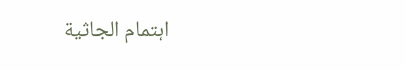اہتمام الجاثية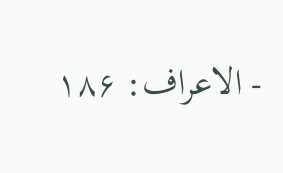- الاعراف: ۱۸۶